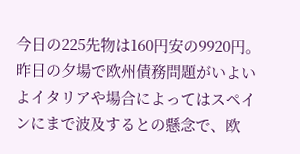今日の225先物は160円安の9920円。昨日の夕場で欧州債務問題がいよいよイタリアや場合によってはスペインにまで波及するとの懸念で、欧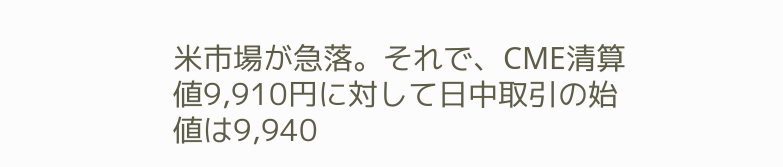米市場が急落。それで、CME清算値9,910円に対して日中取引の始値は9,940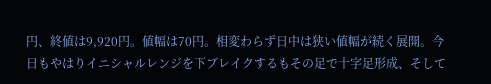円、終値は9,920円。値幅は70円。相変わらず日中は狭い値幅が続く展開。今日もやはりイニシャルレンジを下ブレイクするもその足で十字足形成、そして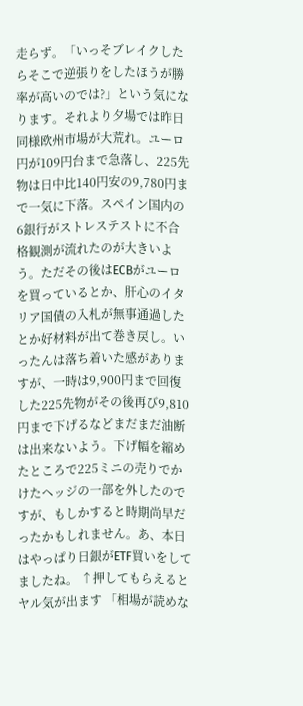走らず。「いっそブレイクしたらそこで逆張りをしたほうが勝率が高いのでは?」という気になります。それより夕場では昨日同様欧州市場が大荒れ。ユーロ円が109円台まで急落し、225先物は日中比140円安の9,780円まで一気に下落。スペイン国内の6銀行がストレステストに不合格観測が流れたのが大きいよう。ただその後はECBがユーロを買っているとか、肝心のイタリア国債の入札が無事通過したとか好材料が出て巻き戻し。いったんは落ち着いた感がありますが、一時は9,900円まで回復した225先物がその後再び9,810円まで下げるなどまだまだ油断は出来ないよう。下げ幅を縮めたところで225ミニの売りでかけたヘッジの一部を外したのですが、もしかすると時期尚早だったかもしれません。あ、本日はやっぱり日銀がETF買いをしてましたね。 ↑押してもらえるとヤル気が出ます 「相場が読めな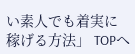い素人でも着実に稼げる方法」 TOPへ